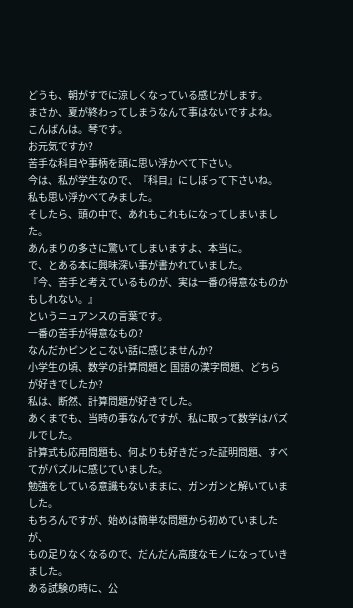どうも、朝がすでに涼しくなっている感じがします。
まさか、夏が終わってしまうなんて事はないですよね。
こんばんは。琴です。
お元気ですか?
苦手な科目や事柄を頭に思い浮かべて下さい。
今は、私が学生なので、『科目』にしぼって下さいね。
私も思い浮かべてみました。
そしたら、頭の中で、あれもこれもになってしまいました。
あんまりの多さに驚いてしまいますよ、本当に。
で、とある本に興味深い事が書かれていました。
『今、苦手と考えているものが、実は一番の得意なものかもしれない。』
というニュアンスの言葉です。
一番の苦手が得意なもの?
なんだかピンとこない話に感じませんか?
小学生の頃、数学の計算問題と 国語の漢字問題、どちらが好きでしたか?
私は、断然、計算問題が好きでした。
あくまでも、当時の事なんですが、私に取って数学はパズルでした。
計算式も応用問題も、何よりも好きだった証明問題、すべてがパズルに感じていました。
勉強をしている意識もないままに、ガンガンと解いていました。
もちろんですが、始めは簡単な問題から初めていましたが、
もの足りなくなるので、だんだん高度なモノになっていきました。
ある試験の時に、公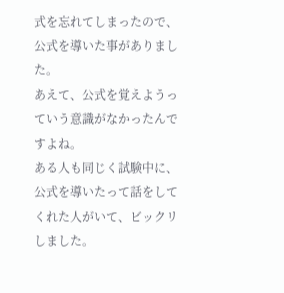式を忘れてしまったので、公式を導いた事がありました。
あえて、公式を覚えようっていう意識がなかったんですよね。
ある人も同じく試験中に、公式を導いたって話をしてくれた人がいて、ビックリしました。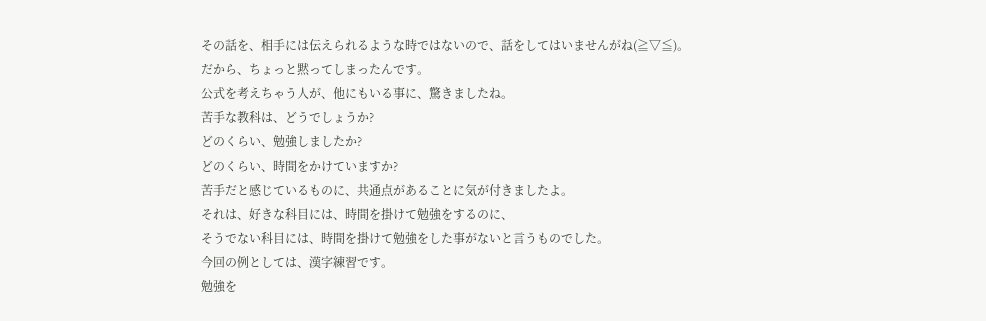その話を、相手には伝えられるような時ではないので、話をしてはいませんがね(≧▽≦)。
だから、ちょっと黙ってしまったんです。
公式を考えちゃう人が、他にもいる事に、驚きましたね。
苦手な教科は、どうでしょうか?
どのくらい、勉強しましたか?
どのくらい、時間をかけていますか?
苦手だと感じているものに、共通点があることに気が付きましたよ。
それは、好きな科目には、時間を掛けて勉強をするのに、
そうでない科目には、時間を掛けて勉強をした事がないと言うものでした。
今回の例としては、漢字練習です。
勉強を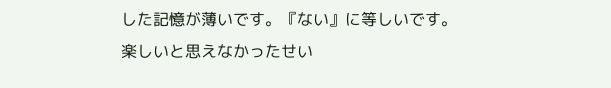した記憶が薄いです。『ない』に等しいです。
楽しいと思えなかったせい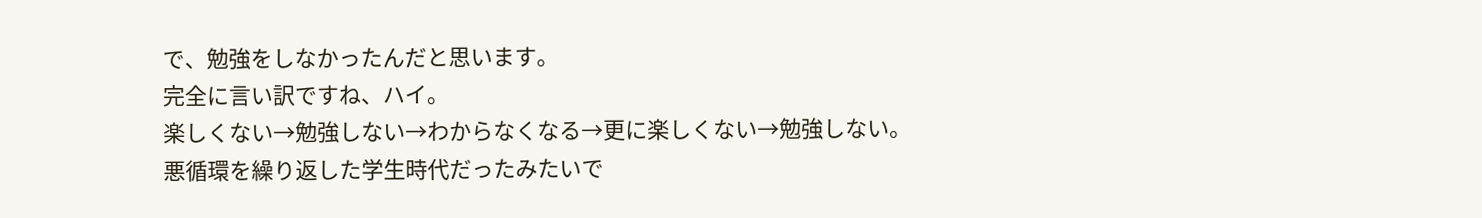で、勉強をしなかったんだと思います。
完全に言い訳ですね、ハイ。
楽しくない→勉強しない→わからなくなる→更に楽しくない→勉強しない。
悪循環を繰り返した学生時代だったみたいで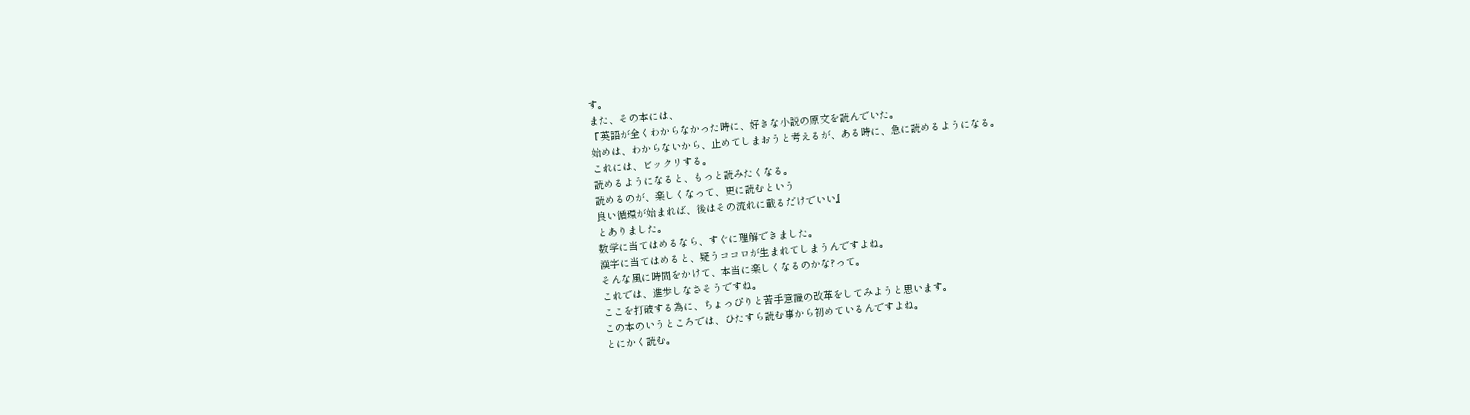す。
また、その本には、
『英語が全くわからなかった時に、好きな小説の原文を読んでいた。
始めは、わからないから、止めてしまおうと考えるが、ある時に、急に読めるようになる。
これには、ビックリする。
読めるようになると、もっと読みたくなる。
読めるのが、楽しくなって、更に読むという
良い循環が始まれば、後はその流れに載るだけでいい』
とありました。
数学に当てはめるなら、すぐに理解できました。
漢字に当てはめると、疑うココロが生まれてしまうんですよね。
そんな風に時間をかけて、本当に楽しくなるのかな?って。
これでは、進歩しなさそうですね。
ここを打破する為に、ちょっぴりと苦手意識の改革をしてみようと思います。
この本のいうところでは、ひたすら読む事から初めているんですよね。
とにかく読む。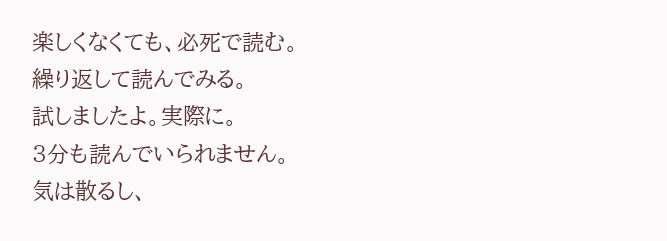楽しくなくても、必死で読む。
繰り返して読んでみる。
試しましたよ。実際に。
3分も読んでいられません。
気は散るし、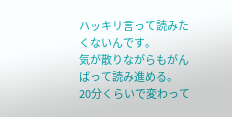ハッキリ言って読みたくないんです。
気が散りながらもがんばって読み進める。
20分くらいで変わって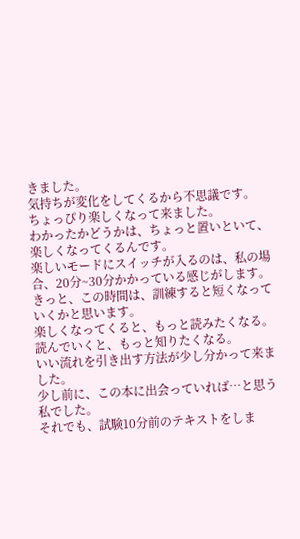きました。
気持ちが変化をしてくるから不思議です。
ちょっぴり楽しくなって来ました。
わかったかどうかは、ちょっと置いといて、楽しくなってくるんです。
楽しいモードにスイッチが入るのは、私の場合、20分~30分かかっている感じがします。
きっと、この時間は、訓練すると短くなっていくかと思います。
楽しくなってくると、もっと読みたくなる。
読んでいくと、もっと知りたくなる。
いい流れを引き出す方法が少し分かって来ました。
少し前に、この本に出会っていれば…と思う私でした。
それでも、試験10分前のテキストをしま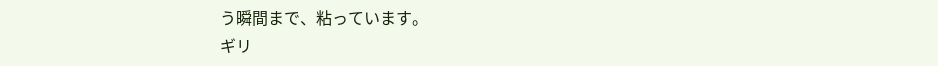う瞬間まで、粘っています。
ギリ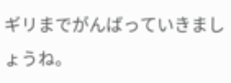ギリまでがんばっていきましょうね。